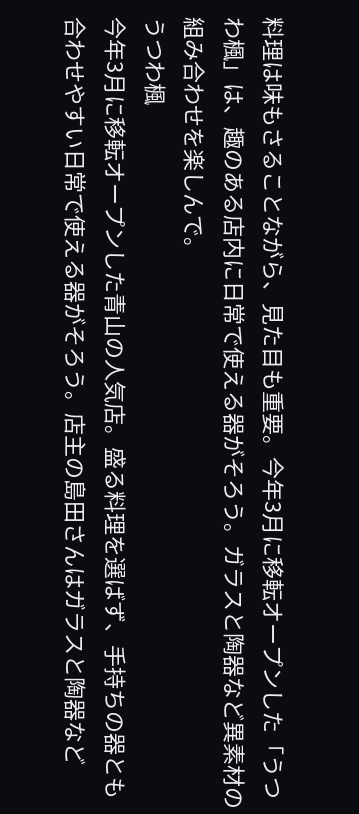料理は味もさることながら、見た目も重要。今年3月に移転オープンした「うつわ楓」は、趣のある店内に日常で使える器がそろう。ガラスと陶器など異素材の組み合わせを楽しんで。
うつわ楓
今年3月に移転オープンした青山の人気店。盛る料理を選ばず、手持ちの器とも合わせやすい日常で使える器がそろう。店主の島田さんはガラスと陶器など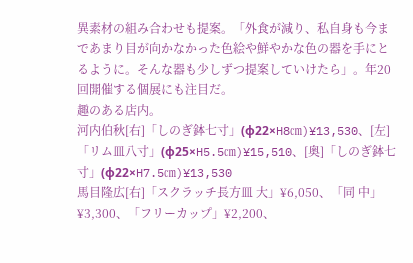異素材の組み合わせも提案。「外食が減り、私自身も今まであまり目が向かなかった色絵や鮮やかな色の器を手にとるように。そんな器も少しずつ提案していけたら」。年20回開催する個展にも注目だ。
趣のある店内。
河内伯秋[右]「しのぎ鉢七寸」(φ22×H8㎝)¥13,530、[左]「リム皿八寸」(φ25×H5.5㎝)¥15,510、[奥]「しのぎ鉢七寸」(φ22×H7.5㎝)¥13,530
馬目隆広[右]「スクラッチ長方皿 大」¥6,050、「同 中」¥3,300、「フリーカップ」¥2,200、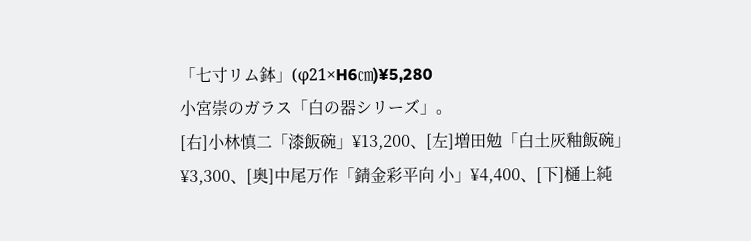「七寸リム鉢」(φ21×H6㎝)¥5,280
小宮崇のガラス「白の器シリーズ」。
[右]小林慎二「漆飯碗」¥13,200、[左]増田勉「白土灰釉飯碗」¥3,300、[奥]中尾万作「錆金彩平向 小」¥4,400、[下]樋上純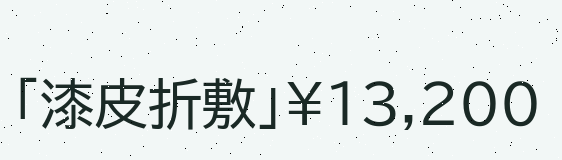「漆皮折敷」¥13,200